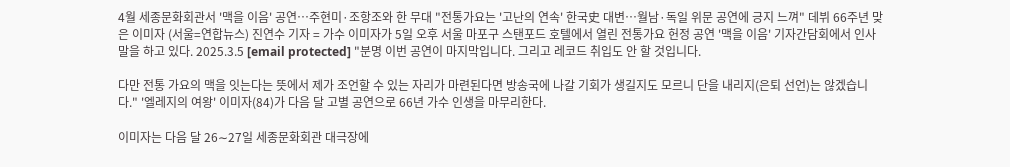4월 세종문화회관서 '맥을 이음' 공연…주현미·조항조와 한 무대 "전통가요는 '고난의 연속' 한국史 대변…월남·독일 위문 공연에 긍지 느껴" 데뷔 66주년 맞은 이미자 (서울=연합뉴스) 진연수 기자 = 가수 이미자가 5일 오후 서울 마포구 스탠포드 호텔에서 열린 전통가요 헌정 공연 '맥을 이음' 기자간담회에서 인사말을 하고 있다. 2025.3.5 [email protected] "분명 이번 공연이 마지막입니다. 그리고 레코드 취입도 안 할 것입니다.

다만 전통 가요의 맥을 잇는다는 뜻에서 제가 조언할 수 있는 자리가 마련된다면 방송국에 나갈 기회가 생길지도 모르니 단을 내리지(은퇴 선언)는 않겠습니다." '엘레지의 여왕' 이미자(84)가 다음 달 고별 공연으로 66년 가수 인생을 마무리한다.

이미자는 다음 달 26∼27일 세종문화회관 대극장에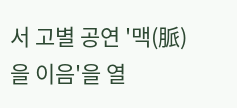서 고별 공연 '맥(脈)을 이음'을 열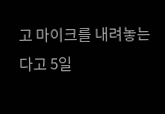고 마이크를 내려놓는다고 5일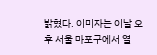밝혔다. 이미자는 이날 오후 서울 마포구에서 열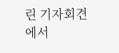린 기자회견에서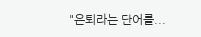"은퇴라는 단어를...